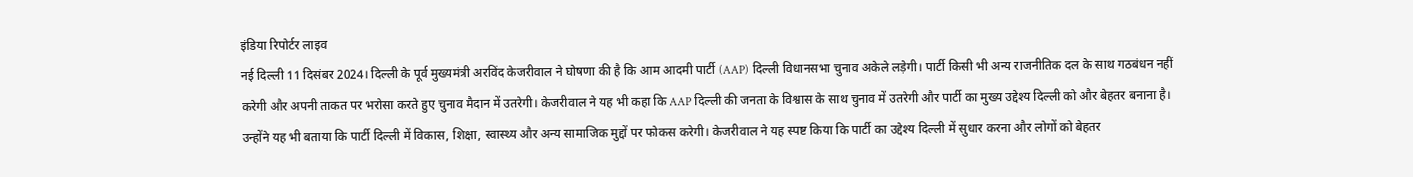इंडिया रिपोर्टर लाइव
नई दिल्ली 11 दिसंबर 2024। दिल्ली के पूर्व मुख्यमंत्री अरविंद केजरीवाल ने घोषणा की है कि आम आदमी पार्टी (AAP) दिल्ली विधानसभा चुनाव अकेले लड़ेगी। पार्टी किसी भी अन्य राजनीतिक दल के साथ गठबंधन नहीं करेगी और अपनी ताकत पर भरोसा करते हुए चुनाव मैदान में उतरेगी। केजरीवाल ने यह भी कहा कि AAP दिल्ली की जनता के विश्वास के साथ चुनाव में उतरेगी और पार्टी का मुख्य उद्देश्य दिल्ली को और बेहतर बनाना है। उन्होंने यह भी बताया कि पार्टी दिल्ली में विकास, शिक्षा, स्वास्थ्य और अन्य सामाजिक मुद्दों पर फोकस करेगी। केजरीवाल ने यह स्पष्ट किया कि पार्टी का उद्देश्य दिल्ली में सुधार करना और लोगों को बेहतर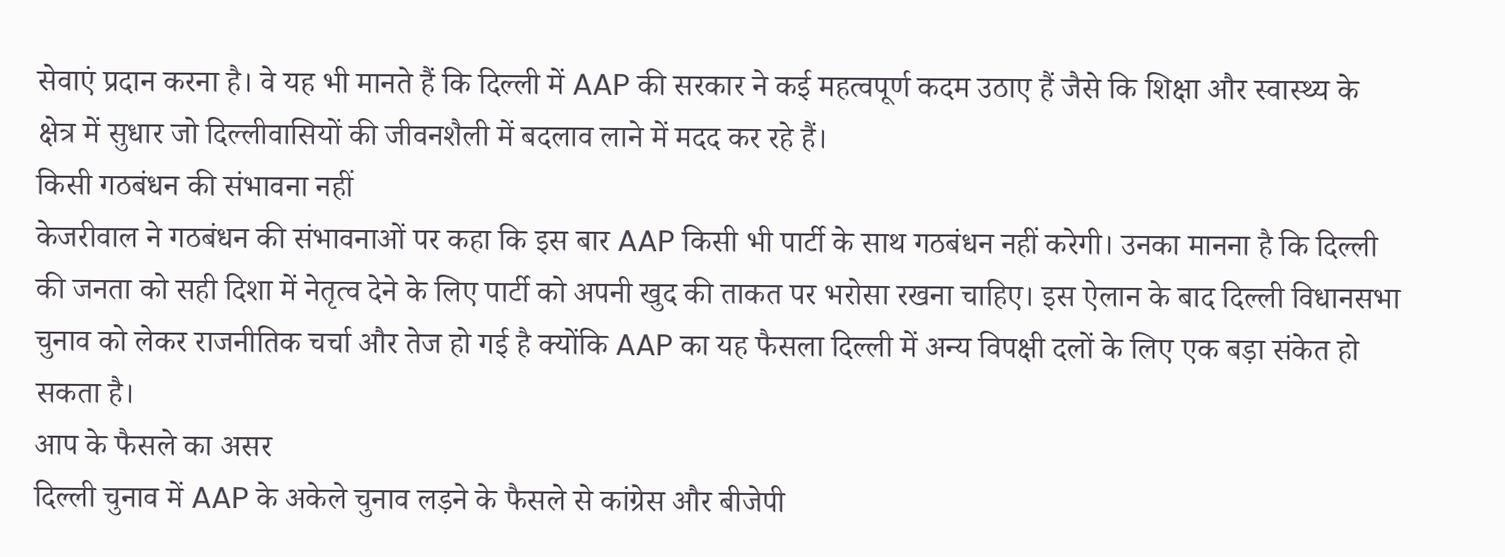सेवाएं प्रदान करना है। वे यह भी मानते हैं कि दिल्ली में AAP की सरकार ने कई महत्वपूर्ण कदम उठाए हैं जैसे कि शिक्षा और स्वास्थ्य के क्षेत्र में सुधार जो दिल्लीवासियों की जीवनशैली में बदलाव लाने में मदद कर रहे हैं।
किसी गठबंधन की संभावना नहीं
केजरीवाल ने गठबंधन की संभावनाओं पर कहा कि इस बार AAP किसी भी पार्टी के साथ गठबंधन नहीं करेगी। उनका मानना है कि दिल्ली की जनता को सही दिशा में नेतृत्व देने के लिए पार्टी को अपनी खुद की ताकत पर भरोसा रखना चाहिए। इस ऐलान के बाद दिल्ली विधानसभा चुनाव को लेकर राजनीतिक चर्चा और तेज हो गई है क्योंकि AAP का यह फैसला दिल्ली में अन्य विपक्षी दलों के लिए एक बड़ा संकेत हो सकता है।
आप के फैसले का असर
दिल्ली चुनाव में AAP के अकेले चुनाव लड़ने के फैसले से कांग्रेस और बीजेपी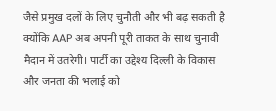जैसे प्रमुख दलों के लिए चुनौती और भी बढ़ सकती है क्योंकि AAP अब अपनी पूरी ताकत के साथ चुनावी मैदान में उतरेगी। पार्टी का उद्देश्य दिल्ली के विकास और जनता की भलाई को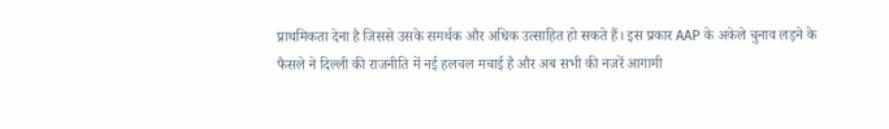प्राथमिकता देना है जिससे उसके समर्थक और अधिक उत्साहित हो सकते हैं। इस प्रकार AAP के अकेले चुनाव लड़ने के फैसले ने दिल्ली की राजनीति में नई हलचल मचाई है और अब सभी की नजरें आगामी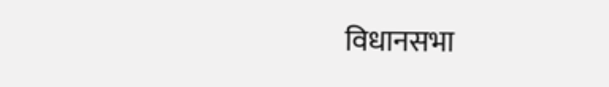विधानसभा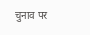चुनाव पर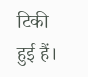टिकी हुई हैं।